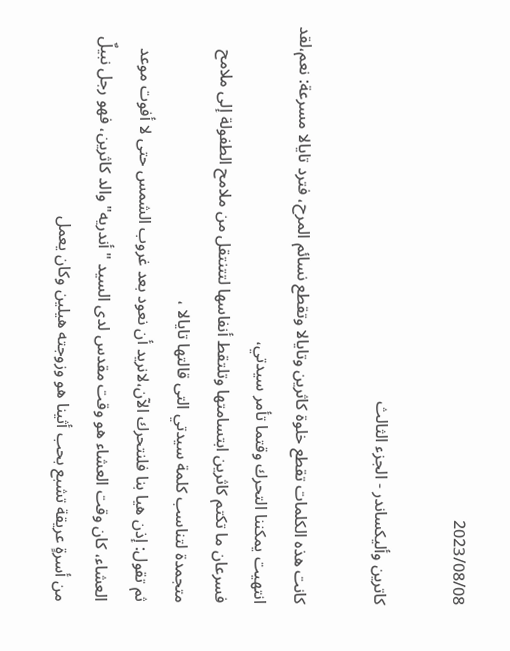2023/08/08

كاترين وأليكساندر - الجزء الثالث

كانت هذه الكلمات تقطع خلوة كاثرين وتايالا وتقطع نسائم المرح، فترد تايالا مسرعة: نعم،لقد انتهيت يمكننا التحرك وقتما تأمر سيدتي،
فسرعان ما تكتم كاثرين ابتسامتها وتلتقط أنفاسها لتتنتقل من ملامح الطفولة إلى ملامح متجمدة لتناسب كلمة سيدتي التى قالتها تايالا ،
ثم تقول: إذن هيا بنا فلنتحرك الآن،لانريد أن نعود بعد غروب الشمس حتى لا أفوت موعد العشاء، كان وقت العشاء هو وقت مقدس لدى السيد "أندريه" والد كاثرين، فهو رجل نبيلٌ من أسرةٍ عريقة تشبع بحب أثينا هو وزوجته هيلين وكان يعمل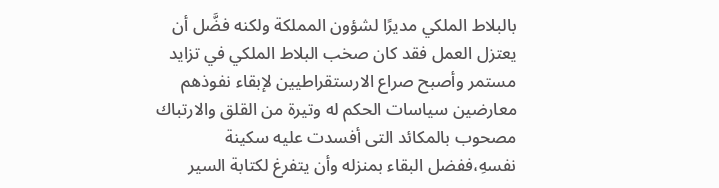بالبلاط الملكي مديرًا لشؤون المملكة ولكنه فضَّل أن يعتزل العمل فقد كان صخب البلاط الملكي في تزايد مستمر وأصبح صراع الارستقراطيين لإبقاء نفوذهم معارضين سياسات الحكم له وتيرة من القلق والارتباك مصحوب بالمكائد التى أفسدت عليه سكينة نفسهِ،ففضل البقاء بمنزله وأن يتفرغ لكتابة السير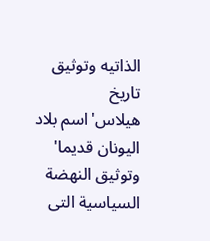الذاتيه وتوثيق تاريخ هيلاس'اسم بلاد اليونان قديما' وتوثيق النهضة السياسية التى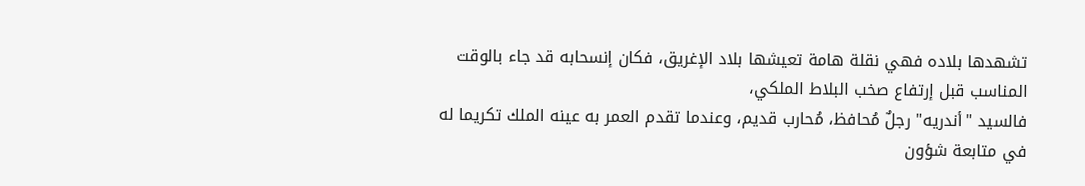تشهدها بلاده فهي نقلة هامة تعيشها بلاد الإغريق، فكان إنسحابه قد جاء بالوقت المناسب قبل إرتفاع صخب البلاط الملكي،
فالسيد "أندريه" رجلٌ مُحافظ، مُحارب قديم، وعندما تقدم العمر به عينه الملك تكريما له في متابعة شؤون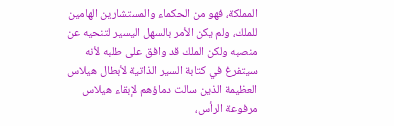المملكة، فهو من الحكماء والمستشارين الهامين للملك، ولم يكن الأمر بالسهل اليسير لتنحيه عن منصبه ولكن الملك قد وافق على طلبه لأنه سيتفرغ في كتابة السير الذاتية لأبطال هيلاس العظيمة الذين سالت دماؤهم لإبقاء هيلاس مرفوعة الرأس،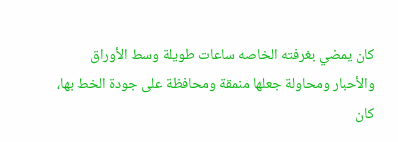كان يمضي بغرفته الخاصه ساعات طويلة وسط الأوراق والأحبار ومحاولة جعلها منمقة ومحافظة على جودة الخط بها،
كان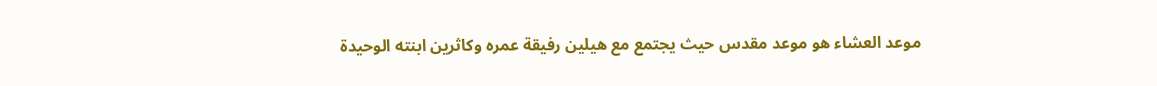موعد العشاء هو موعد مقدس حيث يجتمع مع هيلين رفيقة عمره وكاثرين ابنته الوحيدة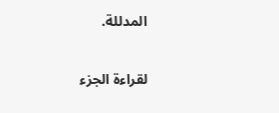المدللة.

لقراءة الجزء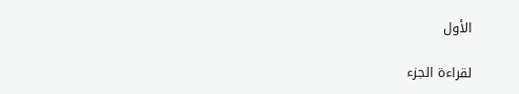الأول

لقراءة الجزء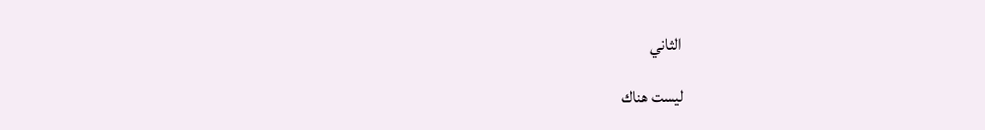الثاني

ليست هناك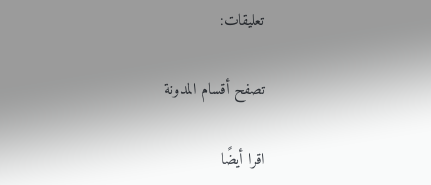تعليقات:

تصفح أقسام المدونة

اقرا أيضًا